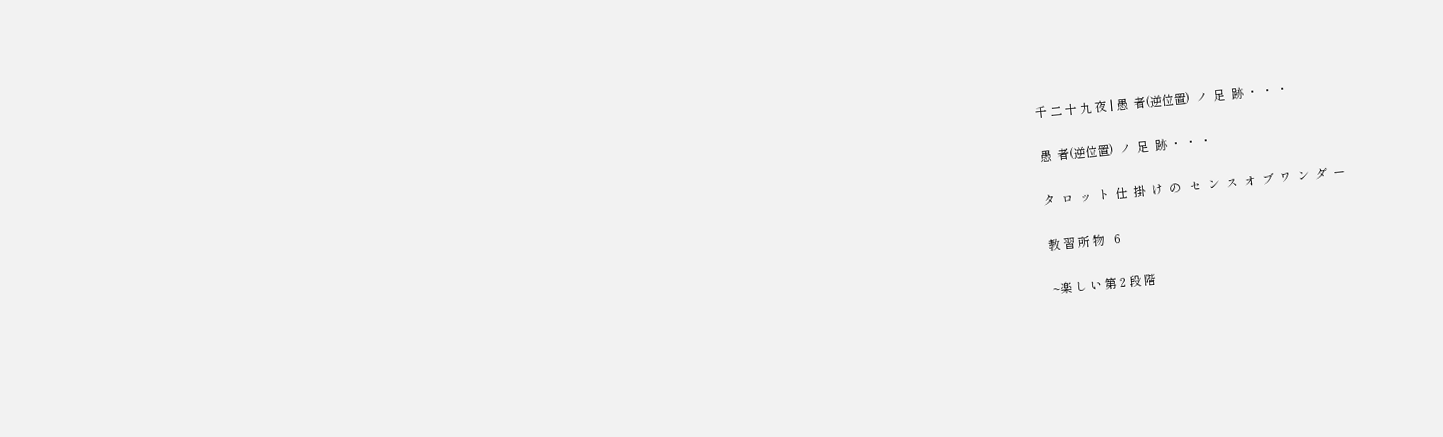千 二 十 九 夜 | 愚  者(逆位置)  ノ  足  跡 ・ ・ ・

愚  者(逆位置)  ノ  足  跡 ・ ・ ・

タ  ロ  ッ  ト  仕  掛  け  の   セ  ン  ス  オ  ブ  ワ  ン  ダ  ー

教 習 所 物   6

~楽 し い 第 2 段 階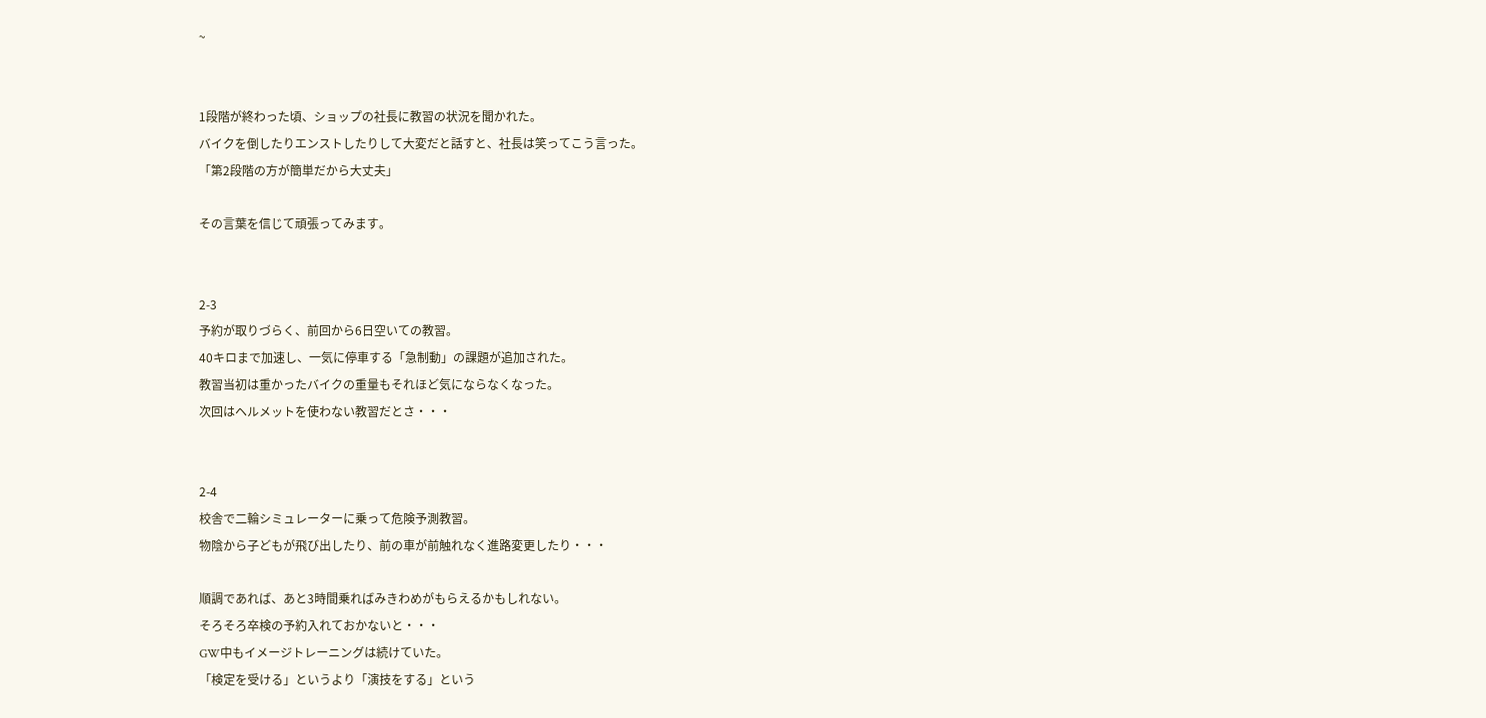~


1段階が終わった頃、ショップの社長に教習の状況を聞かれた。
バイクを倒したりエンストしたりして大変だと話すと、社長は笑ってこう言った。
「第2段階の方が簡単だから大丈夫」

その言葉を信じて頑張ってみます。


2-3
予約が取りづらく、前回から6日空いての教習。
40キロまで加速し、一気に停車する「急制動」の課題が追加された。
教習当初は重かったバイクの重量もそれほど気にならなくなった。
次回はヘルメットを使わない教習だとさ・・・


2-4
校舎で二輪シミュレーターに乗って危険予測教習。
物陰から子どもが飛び出したり、前の車が前触れなく進路変更したり・・・

順調であれば、あと3時間乗ればみきわめがもらえるかもしれない。
そろそろ卒検の予約入れておかないと・・・
GW中もイメージトレーニングは続けていた。
「検定を受ける」というより「演技をする」という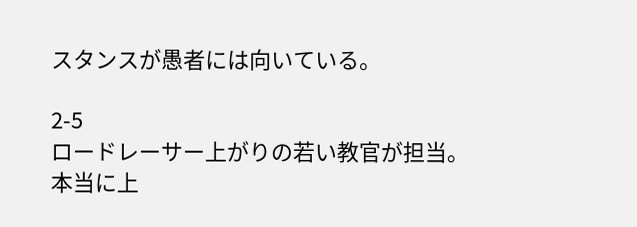スタンスが愚者には向いている。

2-5
ロードレーサー上がりの若い教官が担当。
本当に上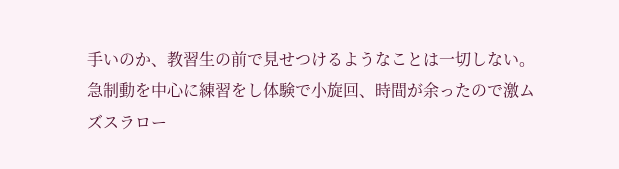手いのか、教習生の前で見せつけるようなことは一切しない。
急制動を中心に練習をし体験で小旋回、時間が余ったので激ムズスラロー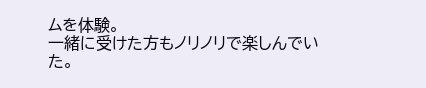ムを体験。
一緒に受けた方もノリノリで楽しんでいた。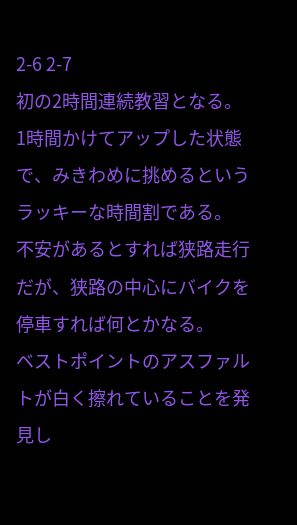2-6 2-7
初の2時間連続教習となる。
1時間かけてアップした状態で、みきわめに挑めるというラッキーな時間割である。
不安があるとすれば狭路走行だが、狭路の中心にバイクを停車すれば何とかなる。
ベストポイントのアスファルトが白く擦れていることを発見し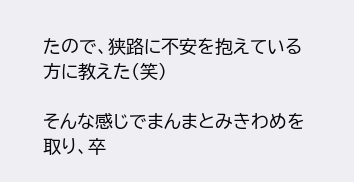たので、狭路に不安を抱えている方に教えた(笑)

そんな感じでまんまとみきわめを取り、卒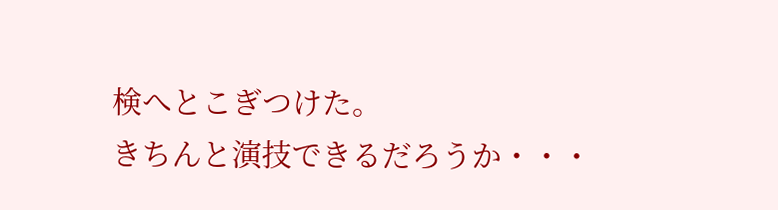検へとこぎつけた。
きちんと演技できるだろうか・・・